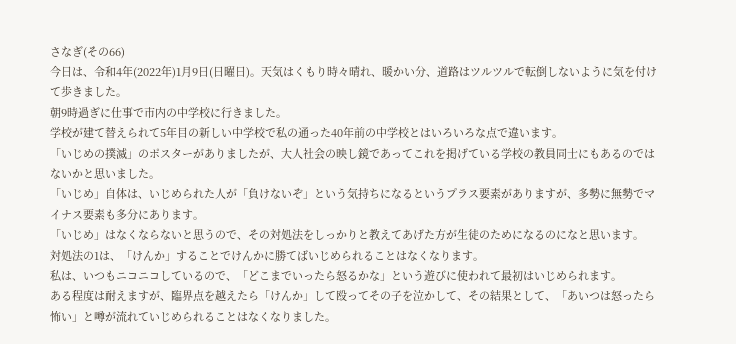さなぎ(その66)
今日は、令和4年(2022年)1月9日(日曜日)。天気はくもり時々晴れ、暖かい分、道路はツルツルで転倒しないように気を付けて歩きました。
朝9時過ぎに仕事で市内の中学校に行きました。
学校が建て替えられて5年目の新しい中学校で私の通った40年前の中学校とはいろいろな点で違います。
「いじめの撲滅」のポスターがありましたが、大人社会の映し鏡であってこれを掲げている学校の教員同士にもあるのではないかと思いました。
「いじめ」自体は、いじめられた人が「負けないぞ」という気持ちになるというプラス要素がありますが、多勢に無勢でマイナス要素も多分にあります。
「いじめ」はなくならないと思うので、その対処法をしっかりと教えてあげた方が生徒のためになるのになと思います。
対処法の1は、「けんか」することでけんかに勝てばいじめられることはなくなります。
私は、いつもニコニコしているので、「どこまでいったら怒るかな」という遊びに使われて最初はいじめられます。
ある程度は耐えますが、臨界点を越えたら「けんか」して殴ってその子を泣かして、その結果として、「あいつは怒ったら怖い」と噂が流れていじめられることはなくなりました。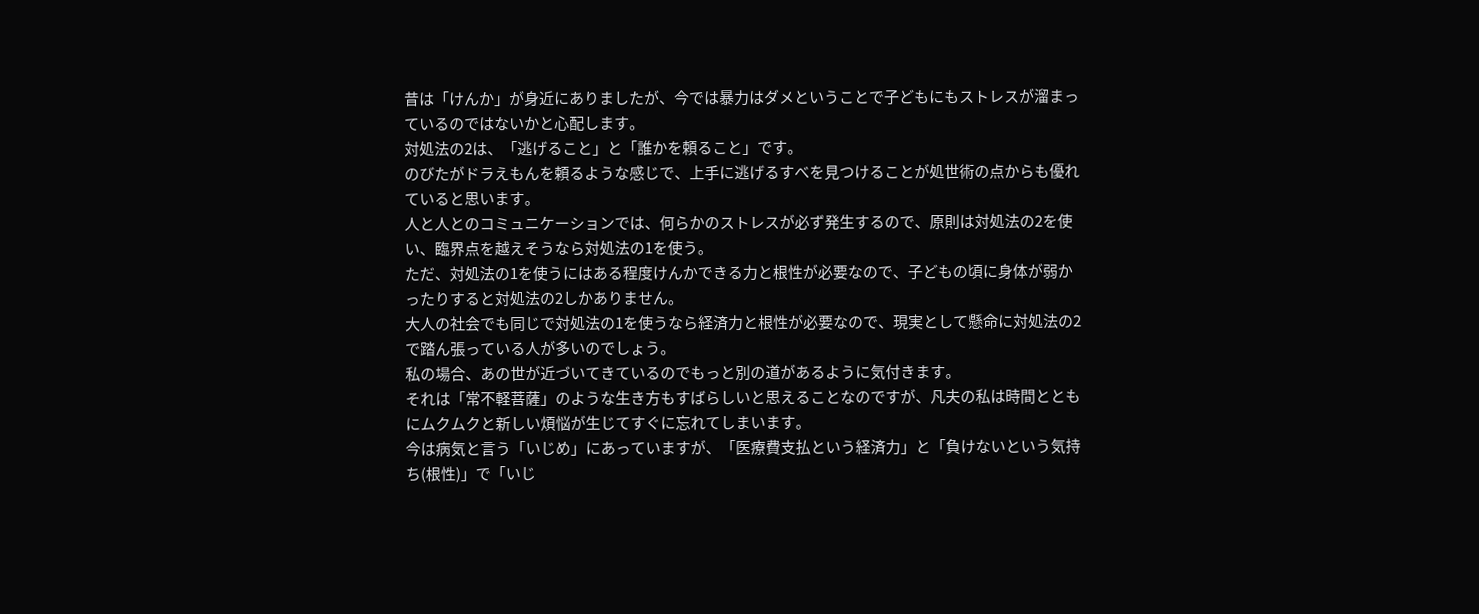昔は「けんか」が身近にありましたが、今では暴力はダメということで子どもにもストレスが溜まっているのではないかと心配します。
対処法の2は、「逃げること」と「誰かを頼ること」です。
のびたがドラえもんを頼るような感じで、上手に逃げるすべを見つけることが処世術の点からも優れていると思います。
人と人とのコミュニケーションでは、何らかのストレスが必ず発生するので、原則は対処法の2を使い、臨界点を越えそうなら対処法の1を使う。
ただ、対処法の1を使うにはある程度けんかできる力と根性が必要なので、子どもの頃に身体が弱かったりすると対処法の2しかありません。
大人の社会でも同じで対処法の1を使うなら経済力と根性が必要なので、現実として懸命に対処法の2で踏ん張っている人が多いのでしょう。
私の場合、あの世が近づいてきているのでもっと別の道があるように気付きます。
それは「常不軽菩薩」のような生き方もすばらしいと思えることなのですが、凡夫の私は時間とともにムクムクと新しい煩悩が生じてすぐに忘れてしまいます。
今は病気と言う「いじめ」にあっていますが、「医療費支払という経済力」と「負けないという気持ち(根性)」で「いじ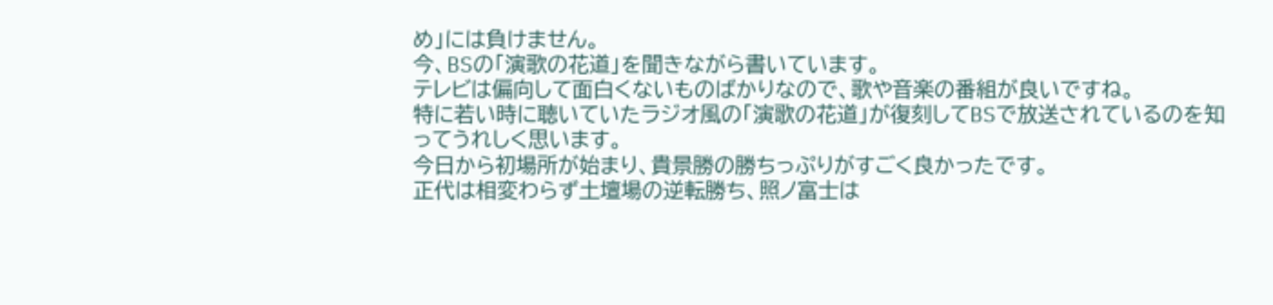め」には負けません。
今、BSの「演歌の花道」を聞きながら書いています。
テレビは偏向して面白くないものばかりなので、歌や音楽の番組が良いですね。
特に若い時に聴いていたラジオ風の「演歌の花道」が復刻してBSで放送されているのを知ってうれしく思います。
今日から初場所が始まり、貴景勝の勝ちっぷりがすごく良かったです。
正代は相変わらず土壇場の逆転勝ち、照ノ富士は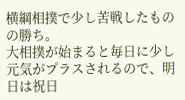横綱相撲で少し苦戦したものの勝ち。
大相撲が始まると毎日に少し元気がプラスされるので、明日は祝日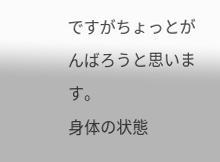ですがちょっとがんばろうと思います。
身体の状態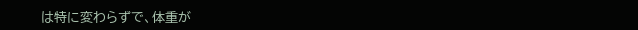は特に変わらずで、体重が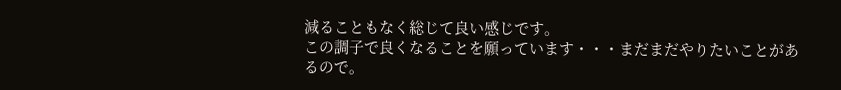減ることもなく総じて良い感じです。
この調子で良くなることを願っています・・・まだまだやりたいことがあるので。